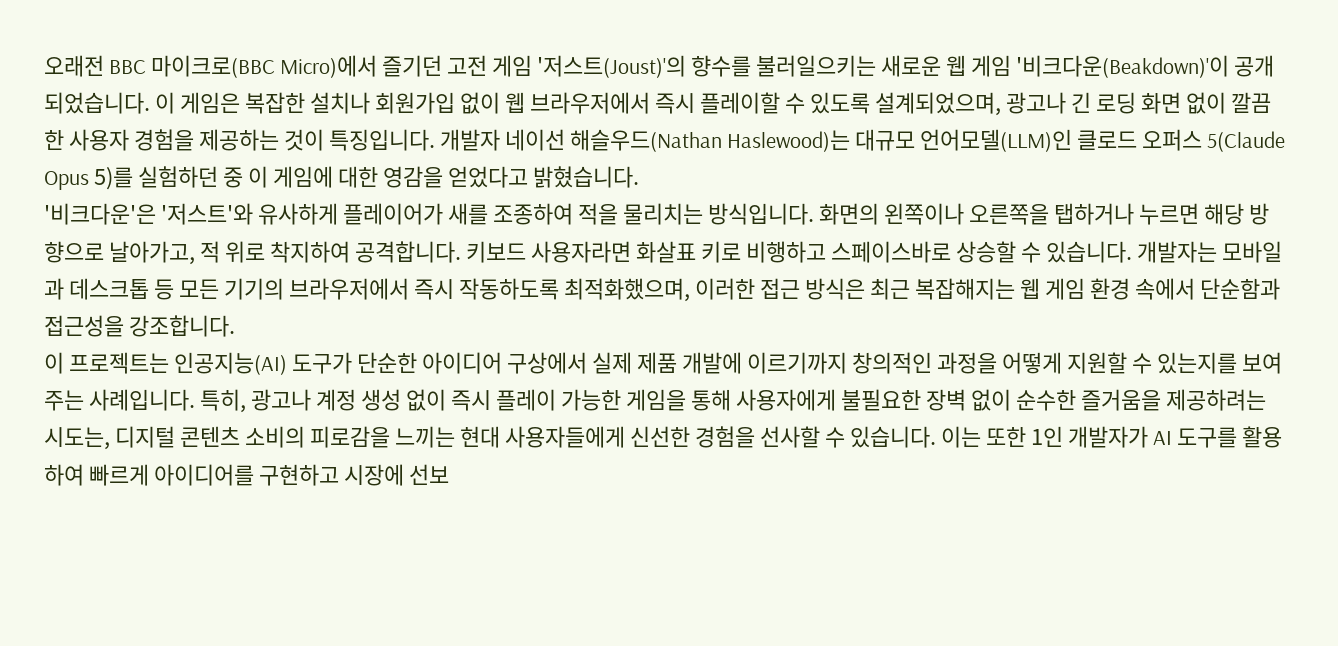오래전 BBC 마이크로(BBC Micro)에서 즐기던 고전 게임 '저스트(Joust)'의 향수를 불러일으키는 새로운 웹 게임 '비크다운(Beakdown)'이 공개되었습니다. 이 게임은 복잡한 설치나 회원가입 없이 웹 브라우저에서 즉시 플레이할 수 있도록 설계되었으며, 광고나 긴 로딩 화면 없이 깔끔한 사용자 경험을 제공하는 것이 특징입니다. 개발자 네이선 해슬우드(Nathan Haslewood)는 대규모 언어모델(LLM)인 클로드 오퍼스 5(Claude Opus 5)를 실험하던 중 이 게임에 대한 영감을 얻었다고 밝혔습니다.
'비크다운'은 '저스트'와 유사하게 플레이어가 새를 조종하여 적을 물리치는 방식입니다. 화면의 왼쪽이나 오른쪽을 탭하거나 누르면 해당 방향으로 날아가고, 적 위로 착지하여 공격합니다. 키보드 사용자라면 화살표 키로 비행하고 스페이스바로 상승할 수 있습니다. 개발자는 모바일과 데스크톱 등 모든 기기의 브라우저에서 즉시 작동하도록 최적화했으며, 이러한 접근 방식은 최근 복잡해지는 웹 게임 환경 속에서 단순함과 접근성을 강조합니다.
이 프로젝트는 인공지능(AI) 도구가 단순한 아이디어 구상에서 실제 제품 개발에 이르기까지 창의적인 과정을 어떻게 지원할 수 있는지를 보여주는 사례입니다. 특히, 광고나 계정 생성 없이 즉시 플레이 가능한 게임을 통해 사용자에게 불필요한 장벽 없이 순수한 즐거움을 제공하려는 시도는, 디지털 콘텐츠 소비의 피로감을 느끼는 현대 사용자들에게 신선한 경험을 선사할 수 있습니다. 이는 또한 1인 개발자가 AI 도구를 활용하여 빠르게 아이디어를 구현하고 시장에 선보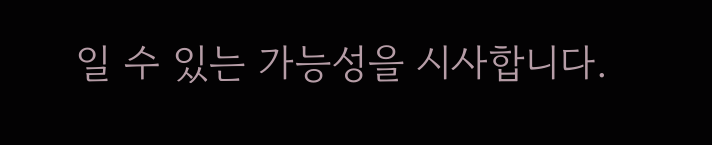일 수 있는 가능성을 시사합니다.